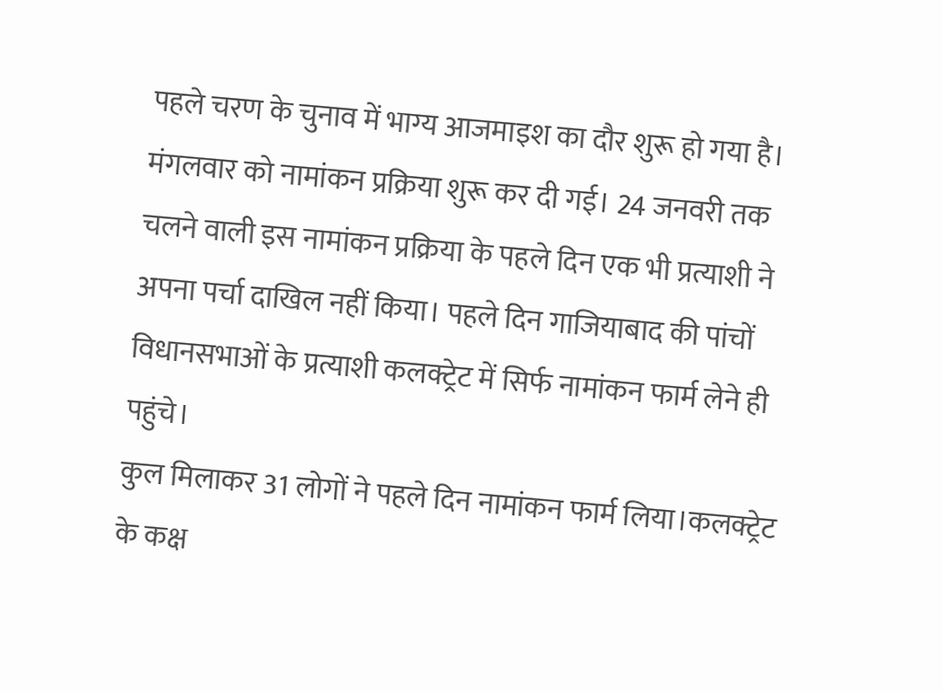पहले चरण के चुनाव में भाग्य आजमाइश का दौर शुरू हो गया है। मंगलवार को नामांकन प्रक्रिया शुरू कर दी गई। 24 जनवरी तक चलने वाली इस नामांकन प्रक्रिया के पहले दिन एक भी प्रत्याशी ने अपना पर्चा दाखिल नहीं किया। पहले दिन गाजियाबाद की पांचों विधानसभाओं के प्रत्याशी कलक्ट्रेट में सिर्फ नामांकन फार्म लेने ही पहुंचे।
कुल मिलाकर 31 लोगों ने पहले दिन नामांकन फार्म लिया।कलक्ट्रेट के कक्ष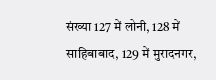संख्या 127 में लोनी, 128 में साहिबाबाद, 129 में मुरादनगर,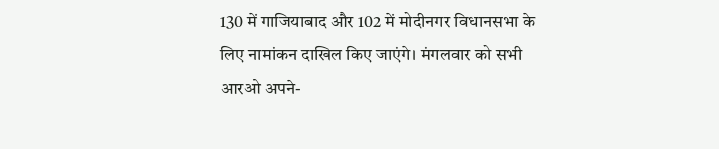130 में गाजियाबाद और 102 में मोदीनगर विधानसभा के लिए नामांकन दाखिल किए जाएंगे। मंगलवार को सभी आरओ अपने-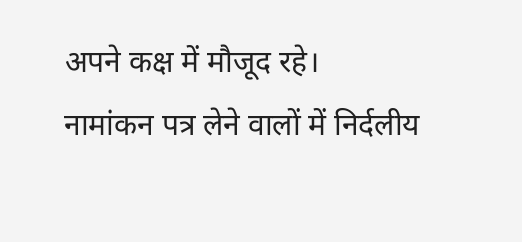अपने कक्ष में मौजूद रहे।
नामांकन पत्र लेने वालों में निर्दलीय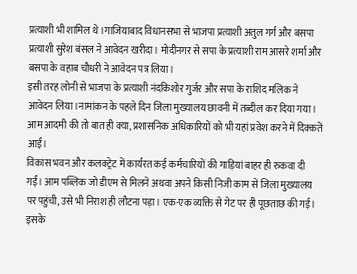प्रत्याशी भी शामिल थे।गाजियाबाद विधानसभा से भाजपा प्रत्याशी अतुल गर्ग और बसपा प्रत्याशी सुरेश बंसल ने आवेदन खरीदा। मोदीनगर से सपा के प्रत्याशी राम आसरे शर्मा और बसपा के वहाब चौधरी ने आवेदन पत्र लिया।
इसी तरह लोनी से भाजपा के प्रत्याशी नंदकिशोर गुर्जर और सपा के राशिद मलिक ने आवेदन लिया।नामांकन के पहले दिन जिला मुख्यालय छावनी में तब्दील कर दिया गया। आम आदमी की तो बात ही क्या, प्रशासनिक अधिकारियों को भी यहां प्रवेश करने में दिक्कतें आईं।
विकास भवन और कलक्ट्रेट में कार्यरत कई कर्मचारियों की गाड़ियां बाहर ही रुकवा दी गईं। आम पब्लिक जो डीएम से मिलने अथवा अपने किसी निजी काम से जिला मुख्यालय पर पहुंची, उसे भी निराश ही लौटना पड़ा। एक-एक व्यक्ति से गेट पर ही पूछताछ की गई।
इसके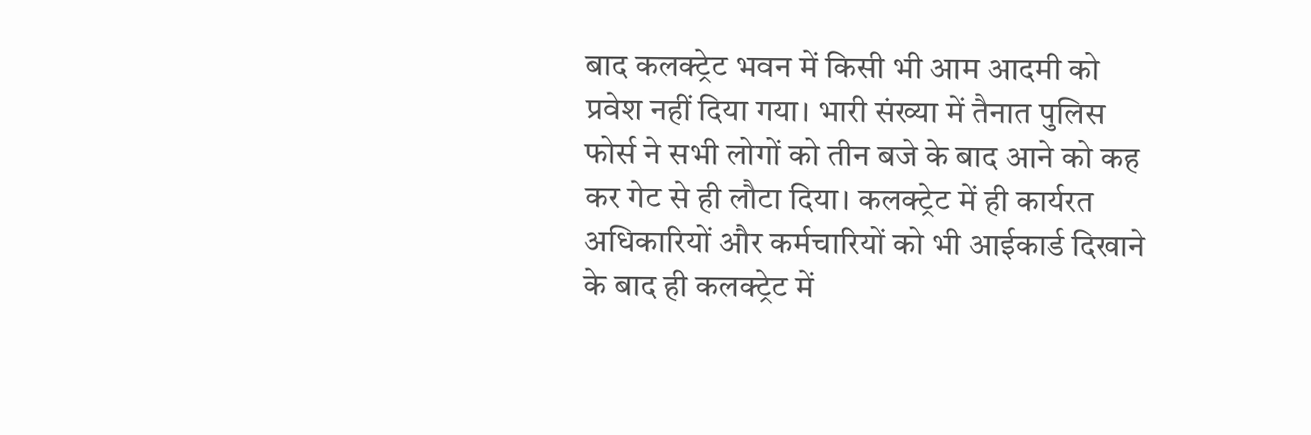बाद कलक्ट्रेट भवन में किसी भी आम आदमी को प्रवेश नहीं दिया गया। भारी संख्या में तैनात पुलिस फोर्स ने सभी लोगों को तीन बजे के बाद आने को कह कर गेट से ही लौटा दिया। कलक्ट्रेट में ही कार्यरत अधिकारियों और कर्मचारियों को भी आईकार्ड दिखाने के बाद ही कलक्ट्रेट में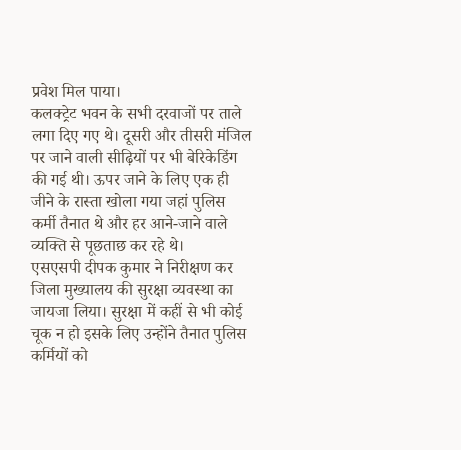प्रवेश मिल पाया।
कलक्ट्रेट भवन के सभी दरवाजों पर ताले लगा दिए गए थे। दूसरी और तीसरी मंजिल पर जाने वाली सीढ़ियों पर भी बेरिकेडिंग की गई थी। ऊपर जाने के लिए एक ही जीने के रास्ता खोला गया जहां पुलिस कर्मी तैनात थे और हर आने-जाने वाले व्यक्ति से पूछताछ कर रहे थे।
एसएसपी दीपक कुमार ने निरीक्षण कर जिला मुख्यालय की सुरक्षा व्यवस्था का जायजा लिया। सुरक्षा में कहीं से भी कोई चूक न हो इसके लिए उन्होंने तैनात पुलिस कर्मियों को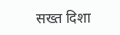सख्त दिशा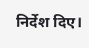निर्देश दिए।